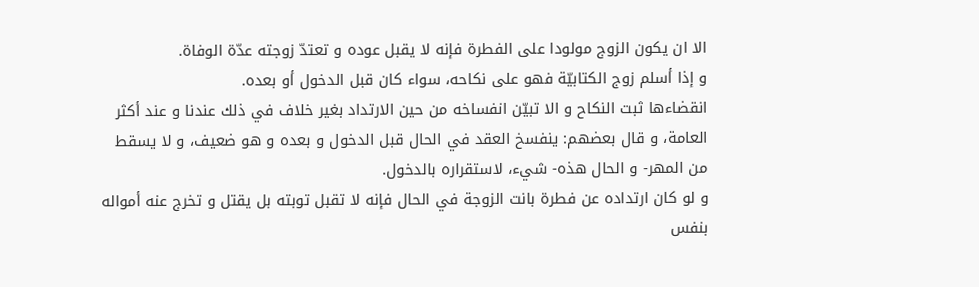الا ان يكون الزوج مولودا على الفطرة فإنه لا يقبل عوده و تعتدّ زوجته عدّة الوفاة.
و إذا أسلم زوج الكتابيّة فهو على نكاحه، سواء كان قبل الدخول أو بعده.
انقضاءها ثبت النكاح و الا تبيّن انفساخه من حين الارتداد بغير خلاف في ذلك عندنا و عند أكثر العامة، و قال بعضهم: ينفسخ العقد في الحال قبل الدخول و بعده و هو ضعيف، و لا يسقط من المهر- و الحال هذه- شيء، لاستقراره بالدخول.
و لو كان ارتداده عن فطرة بانت الزوجة في الحال فإنه لا تقبل توبته بل يقتل و تخرج عنه أمواله بنفس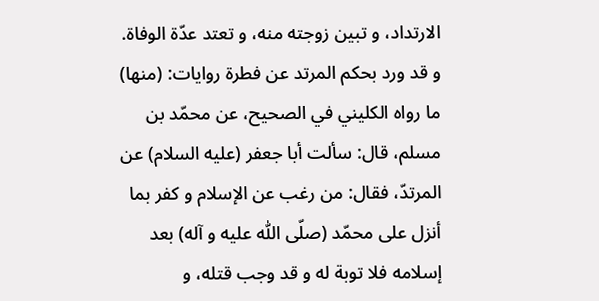الارتداد، و تبين زوجته منه، و تعتد عدّة الوفاة.
و قد ورد بحكم المرتد عن فطرة روايات: (منها) ما رواه الكليني في الصحيح، عن محمّد بن مسلم، قال: سألت أبا جعفر (عليه السلام) عن المرتدّ، فقال: من رغب عن الإسلام و كفر بما أنزل على محمّد (صلّى اللّٰه عليه و آله) بعد إسلامه فلا توبة له و قد وجب قتله، و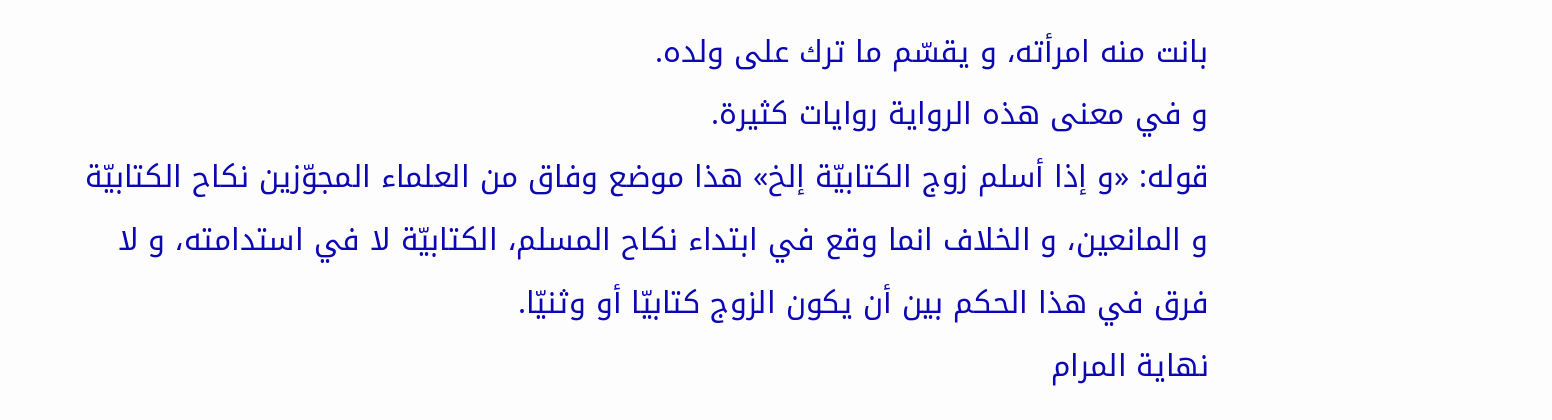بانت منه امرأته، و يقسّم ما ترك على ولده.
و في معنى هذه الرواية روايات كثيرة.
قوله: «و إذا أسلم زوج الكتابيّة إلخ» هذا موضع وفاق من العلماء المجوّزين نكاح الكتابيّة و المانعين، و الخلاف انما وقع في ابتداء نكاح المسلم، الكتابيّة لا في استدامته، و لا فرق في هذا الحكم بين أن يكون الزوج كتابيّا أو وثنيّا.
نهاية المرام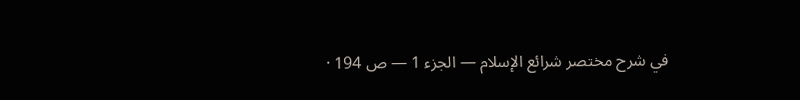في شرح مختصر شرائع الإسلام — الجزء 1 — ص 194 ·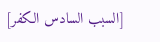[السبب السادس الكفر]